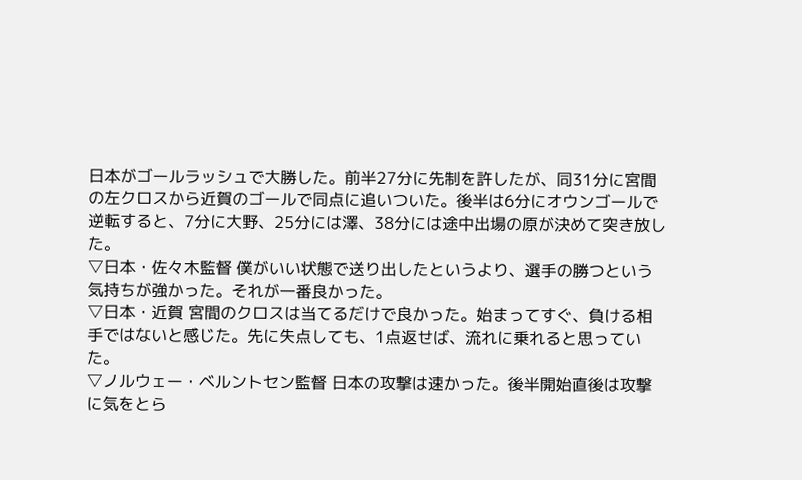日本がゴールラッシュで大勝した。前半27分に先制を許したが、同31分に宮間の左クロスから近賀のゴールで同点に追いついた。後半は6分にオウンゴールで逆転すると、7分に大野、25分には澤、38分には途中出場の原が決めて突き放した。
▽日本・佐々木監督 僕がいい状態で送り出したというより、選手の勝つという気持ちが強かった。それが一番良かった。
▽日本・近賀 宮間のクロスは当てるだけで良かった。始まってすぐ、負ける相手ではないと感じた。先に失点しても、1点返せば、流れに乗れると思っていた。
▽ノルウェー・ベルントセン監督 日本の攻撃は速かった。後半開始直後は攻撃に気をとら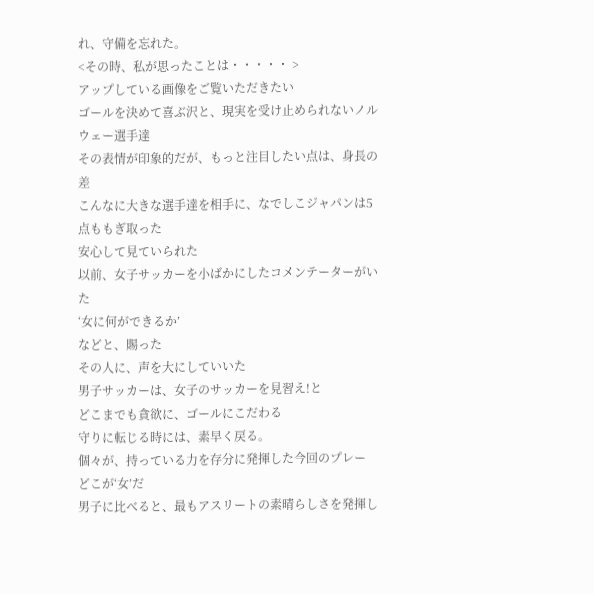れ、守備を忘れた。
<その時、私が思ったことは・・・・・ >
アップしている画像をご覧いただきたい
ゴールを決めて喜ぶ沢と、現実を受け止められないノルウェー選手達
その表情が印象的だが、もっと注目したい点は、身長の差
こんなに大きな選手達を相手に、なでしこジャパンは5点ももぎ取った
安心して見ていられた
以前、女子サッカーを小ばかにしたコメンテーターがいた
‘女に何ができるか’
などと、賜った
その人に、声を大にしていいた
男子サッカーは、女子のサッカーを見習え!と
どこまでも貪欲に、ゴールにこだわる
守りに転じる時には、素早く戻る。
個々が、持っている力を存分に発揮した今回のプレー
どこが‘女’だ
男子に比べると、最もアスリートの素晴らしさを発揮し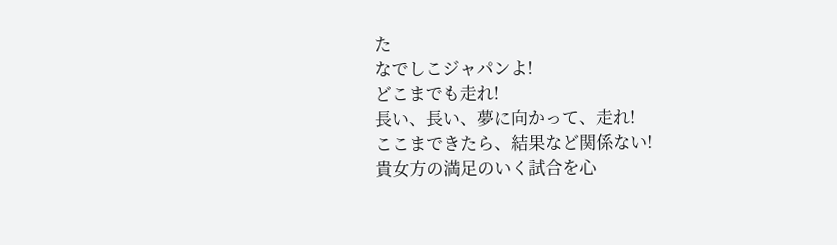た
なでしこジャパンよ!
どこまでも走れ!
長い、長い、夢に向かって、走れ!
ここまできたら、結果など関係ない!
貴女方の満足のいく試合を心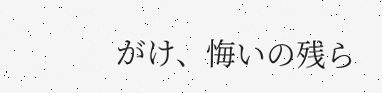がけ、悔いの残ら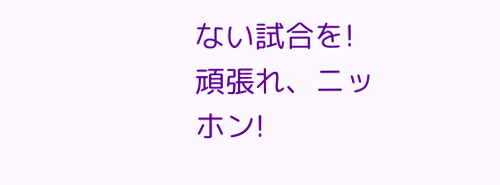ない試合を!
頑張れ、ニッホン!